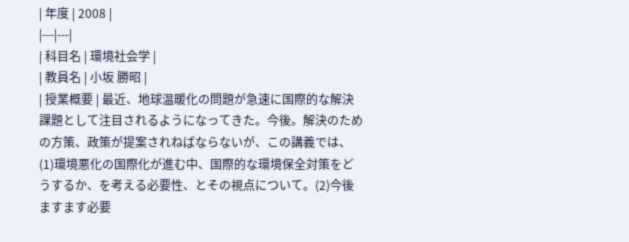| 年度 | 2008 |
|---|---|
| 科目名 | 環境社会学 |
| 教員名 | 小坂 勝昭 |
| 授業概要 | 最近、地球温暖化の問題が急速に国際的な解決課題として注目されるようになってきた。今後。解決のための方策、政策が提案されねばならないが、この講義では、(1)環境悪化の国際化が進む中、国際的な環境保全対策をどうするか、を考える必要性、とその視点について。(2)今後ますます必要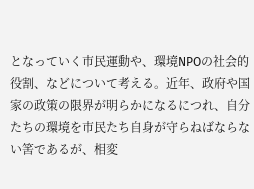となっていく市民運動や、環境NPOの社会的役割、などについて考える。近年、政府や国家の政策の限界が明らかになるにつれ、自分たちの環境を市民たち自身が守らねばならない筈であるが、相変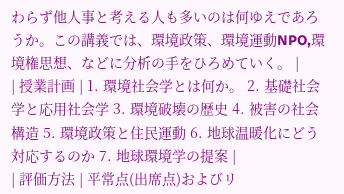わらず他人事と考える人も多いのは何ゆえであろうか。この講義では、環境政策、環境運動NPO,環境権思想、などに分析の手をひろめていく。 |
| 授業計画 | 1. 環境社会学とは何か。 2. 基礎社会学と応用社会学 3. 環境破壊の歴史 4. 被害の社会構造 5. 環境政策と住民運動 6. 地球温暖化にどう対応するのか 7. 地球環境学の提案 |
| 評価方法 | 平常点(出席点)およびリ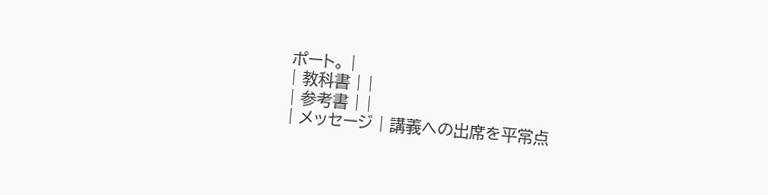ポート。 |
| 教科書 | |
| 参考書 | |
| メッセージ | 講義への出席を平常点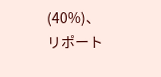(40%)、リポート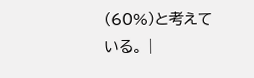(60%)と考えている。 |